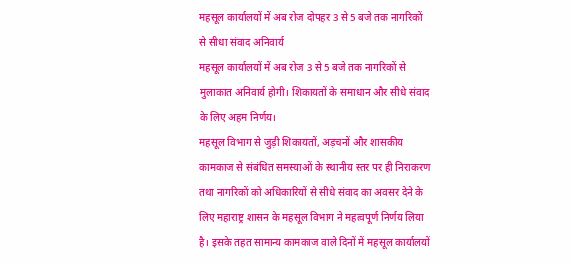महसूल कार्यालयों में अब रोज दोपहर 3 से 5 बजे तक नागरिकों से सीधा संवाद अनिवार्य
महसूल कार्यालयों में अब रोज 3 से 5 बजे तक नागरिकों से मुलाकात अनिवार्य होगी। शिकायतों के समाधान और सीधे संवाद के लिए अहम निर्णय।
महसूल विभाग से जुड़ी शिकायतों, अड़चनों और शासकीय कामकाज से संबंधित समस्याओं के स्थानीय स्तर पर ही निराकरण तथा नागरिकों को अधिकारियों से सीधे संवाद का अवसर देने के लिए महाराष्ट्र शासन के महसूल विभाग ने महत्वपूर्ण निर्णय लिया है। इसके तहत सामान्य कामकाज वाले दिनों में महसूल कार्यालयों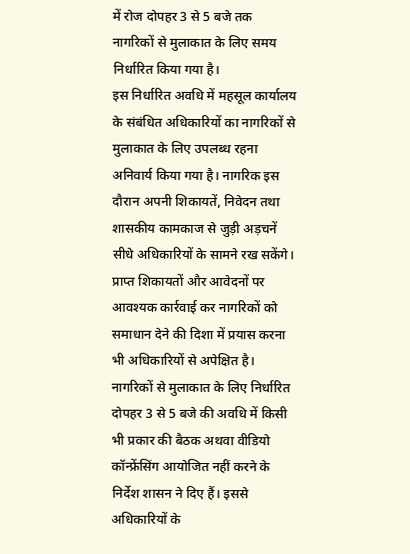में रोज दोपहर 3 से 5 बजे तक नागरिकों से मुलाकात के लिए समय निर्धारित किया गया है।
इस निर्धारित अवधि में महसूल कार्यालय के संबंधित अधिकारियों का नागरिकों से मुलाकात के लिए उपलब्ध रहना अनिवार्य किया गया है। नागरिक इस दौरान अपनी शिकायतें, निवेदन तथा शासकीय कामकाज से जुड़ी अड़चनें सीधे अधिकारियों के सामने रख सकेंगे। प्राप्त शिकायतों और आवेदनों पर आवश्यक कार्रवाई कर नागरिकों को समाधान देने की दिशा में प्रयास करना भी अधिकारियों से अपेक्षित है।
नागरिकों से मुलाकात के लिए निर्धारित दोपहर 3 से 5 बजे की अवधि में किसी भी प्रकार की बैठक अथवा वीडियो कॉन्फ्रेंसिंग आयोजित नहीं करने के निर्देश शासन ने दिए हैं। इससे अधिकारियों के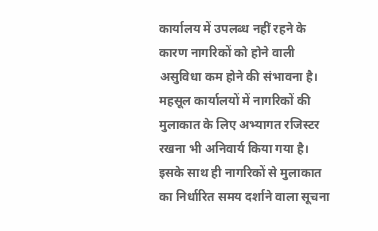कार्यालय में उपलब्ध नहीं रहने के कारण नागरिकों को होने वाली असुविधा कम होने की संभावना है।
महसूल कार्यालयों में नागरिकों की मुलाकात के लिए अभ्यागत रजिस्टर रखना भी अनिवार्य किया गया है। इसके साथ ही नागरिकों से मुलाकात का निर्धारित समय दर्शाने वाला सूचना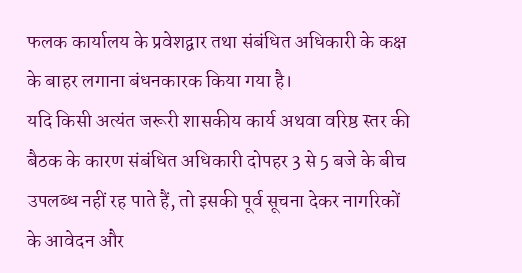फलक कार्यालय के प्रवेशद्वार तथा संबंधित अधिकारी के कक्ष के बाहर लगाना बंधनकारक किया गया है।
यदि किसी अत्यंत जरूरी शासकीय कार्य अथवा वरिष्ठ स्तर की बैठक के कारण संबंधित अधिकारी दोपहर 3 से 5 बजे के बीच उपलब्ध नहीं रह पाते हैं, तो इसकी पूर्व सूचना देकर नागरिकों के आवेदन और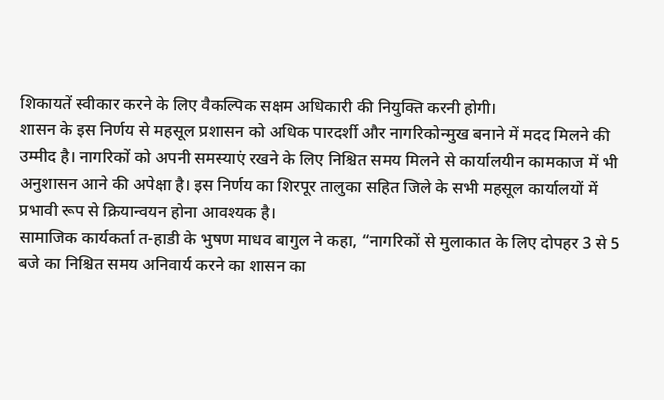शिकायतें स्वीकार करने के लिए वैकल्पिक सक्षम अधिकारी की नियुक्ति करनी होगी।
शासन के इस निर्णय से महसूल प्रशासन को अधिक पारदर्शी और नागरिकोन्मुख बनाने में मदद मिलने की उम्मीद है। नागरिकों को अपनी समस्याएं रखने के लिए निश्चित समय मिलने से कार्यालयीन कामकाज में भी अनुशासन आने की अपेक्षा है। इस निर्णय का शिरपूर तालुका सहित जिले के सभी महसूल कार्यालयों में प्रभावी रूप से क्रियान्वयन होना आवश्यक है।
सामाजिक कार्यकर्ता त-हाडी के भुषण माधव बागुल ने कहा, “नागरिकों से मुलाकात के लिए दोपहर 3 से 5 बजे का निश्चित समय अनिवार्य करने का शासन का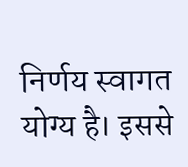निर्णय स्वागत योग्य है। इससे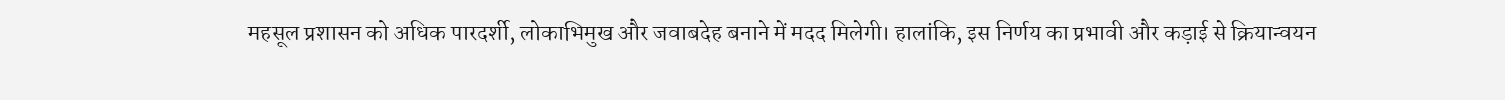महसूल प्रशासन को अधिक पारदर्शी, लोकाभिमुख और जवाबदेह बनाने में मदद मिलेगी। हालांकि, इस निर्णय का प्रभावी और कड़ाई से क्रियान्वयन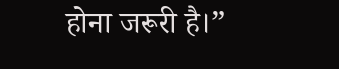होना जरूरी है।”